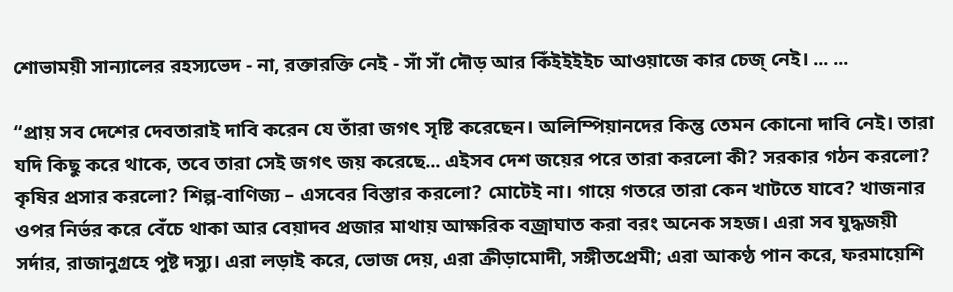শোভাময়ী সান্যালের রহস্যভেদ - না, রক্তারক্তি নেই - সাঁ সাঁ দৌড় আর কিঁইইইইচ আওয়াজে কার চেজ্ নেই। ... ...

“প্রায় সব দেশের দেবতারাই দাবি করেন যে তাঁরা জগৎ সৃষ্টি করেছেন। অলিম্পিয়ানদের কিন্তু তেমন কোনো দাবি নেই। তারা যদি কিছু করে থাকে, তবে তারা সেই জগৎ জয় করেছে... এইসব দেশ জয়ের পরে তারা করলো কী? সরকার গঠন করলো? কৃষির প্রসার করলো? শিল্প-বাণিজ্য – এসবের বিস্তার করলো? মোটেই না। গায়ে গতরে তারা কেন খাটতে যাবে? খাজনার ওপর নির্ভর করে বেঁচে থাকা আর বেয়াদব প্রজার মাথায় আক্ষরিক বজ্রাঘাত করা বরং অনেক সহজ। এরা সব যুদ্ধজয়ী সর্দার, রাজানুগ্রহে পুষ্ট দস্যু। এরা লড়াই করে, ভোজ দেয়, এরা ক্রীড়ামোদী, সঙ্গীতপ্রেমী; এরা আকণ্ঠ পান করে, ফরমায়েশি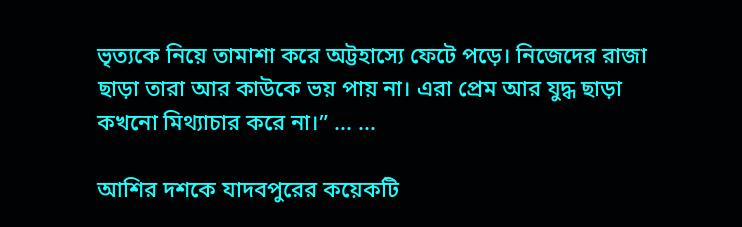ভৃত্যকে নিয়ে তামাশা করে অট্টহাস্যে ফেটে পড়ে। নিজেদের রাজা ছাড়া তারা আর কাউকে ভয় পায় না। এরা প্রেম আর যুদ্ধ ছাড়া কখনো মিথ্যাচার করে না।” ... ...

আশির দশকে যাদবপুরের কয়েকটি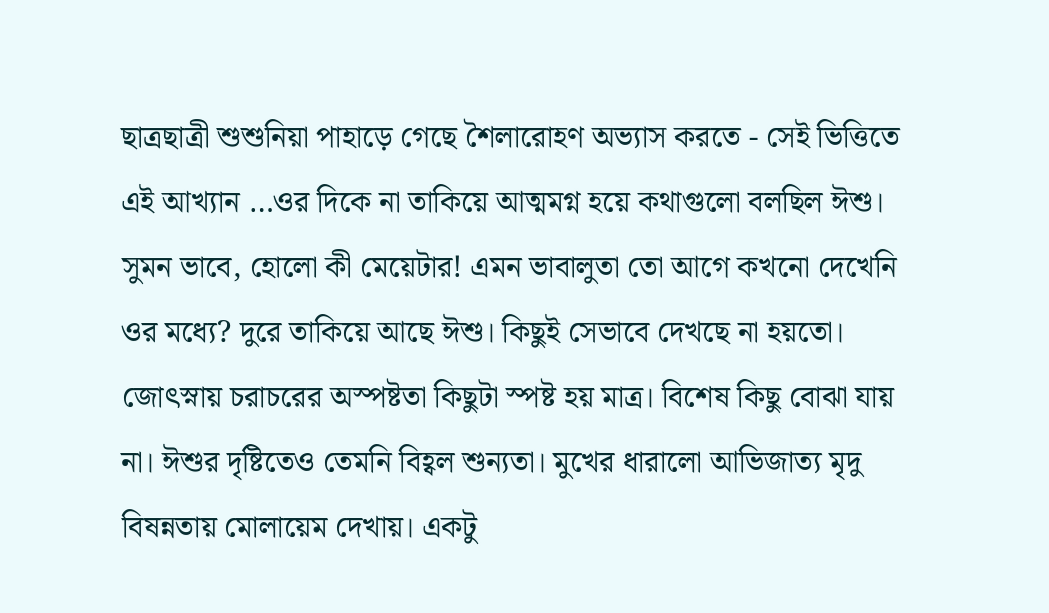ছাত্রছাত্রী শুশুনিয়া পাহাড়ে গেছে শৈলারোহণ অভ্যাস করতে - সেই ভিত্তিতে এই আখ্যান …ওর দিকে না তাকিয়ে আত্মমগ্ন হয়ে কথাগুলো বলছিল ঈশু। সুমন ভাবে, হোলো কী মেয়েটার! এমন ভাবালুতা তো আগে কখনো দেখেনি ওর মধ্যে? দুরে তাকিয়ে আছে ঈশু। কিছুই সেভাবে দেখছে না হয়তো। জোৎস্নায় চরাচরের অস্পষ্টতা কিছুটা স্পষ্ট হয় মাত্র। বিশেষ কিছু বোঝা যায় না। ঈশুর দৃষ্টিতেও তেমনি বিহ্বল শুন্যতা। মুখের ধারালো আভিজাত্য মৃদু বিষন্নতায় মোলায়েম দেখায়। একটু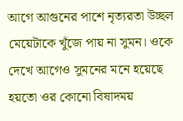আগে আগুনের পাশে নৃত্যরতা উচ্ছল মেয়েটাকে খুঁজে পায় না সুমন। ওকে দেখে আগেও সুমনের মনে হয়েছে হয়তো ওর কোনো বিষাদময়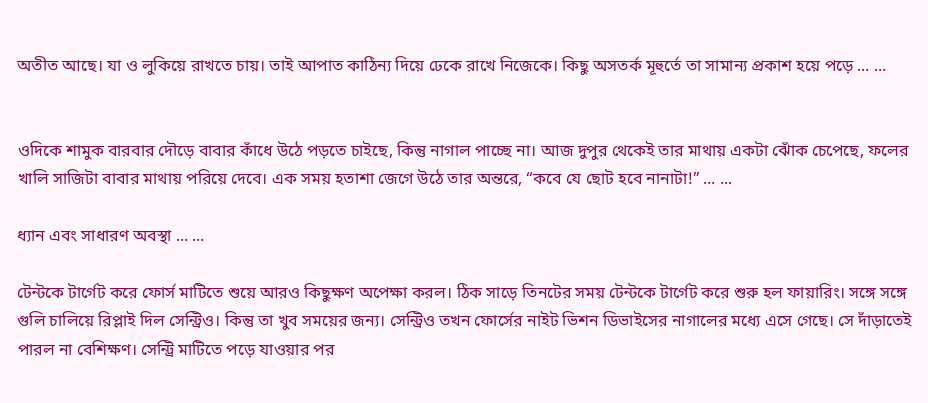অতীত আছে। যা ও লুকিয়ে রাখতে চায়। তাই আপাত কাঠিন্য দিয়ে ঢেকে রাখে নিজেকে। কিছু অসতর্ক মূহুর্তে তা সামান্য প্রকাশ হয়ে পড়ে ... ...


ওদিকে শামুক বারবার দৌড়ে বাবার কাঁধে উঠে পড়তে চাইছে, কিন্তু নাগাল পাচ্ছে না। আজ দুপুর থেকেই তার মাথায় একটা ঝোঁক চেপেছে, ফলের খালি সাজিটা বাবার মাথায় পরিয়ে দেবে। এক সময় হতাশা জেগে উঠে তার অন্তরে, “কবে যে ছোট হবে নানাটা!” ... ...

ধ্যান এবং সাধারণ অবস্থা ... ...

টেন্টকে টার্গেট করে ফোর্স মাটিতে শুয়ে আরও কিছুক্ষণ অপেক্ষা করল। ঠিক সাড়ে তিনটের সময় টেন্টকে টার্গেট করে শুরু হল ফায়ারিং। সঙ্গে সঙ্গে গুলি চালিয়ে রিপ্লাই দিল সেন্ট্রিও। কিন্তু তা খুব সময়ের জন্য। সেন্ট্রিও তখন ফোর্সের নাইট ভিশন ডিভাইসের নাগালের মধ্যে এসে গেছে। সে দাঁড়াতেই পারল না বেশিক্ষণ। সেন্ট্রি মাটিতে পড়ে যাওয়ার পর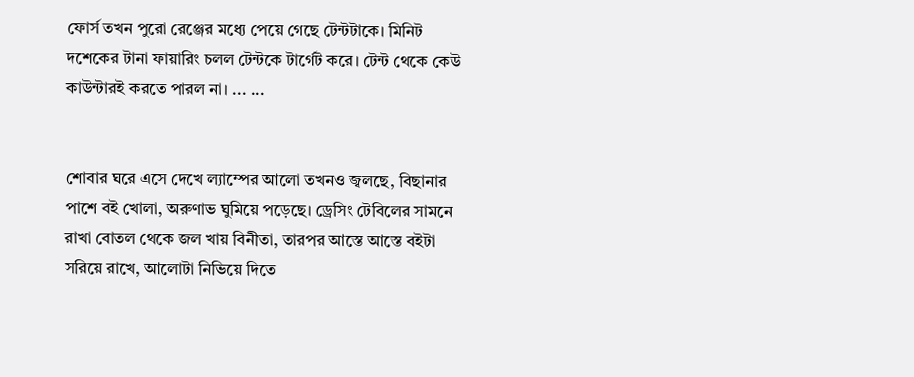ফোর্স তখন পুরো রেঞ্জের মধ্যে পেয়ে গেছে টেন্টটাকে। মিনিট দশেকের টানা ফায়ারিং চলল টেন্টকে টার্গেট করে। টেন্ট থেকে কেউ কাউন্টারই করতে পারল না। ... ...


শোবার ঘরে এসে দেখে ল্যাম্পের আলো তখনও জ্বলছে, বিছানার পাশে বই খোলা, অরুণাভ ঘুমিয়ে পড়েছে। ড্রেসিং টেবিলের সামনে রাখা বোতল থেকে জল খায় বিনীতা, তারপর আস্তে আস্তে বইটা সরিয়ে রাখে, আলোটা নিভিয়ে দিতে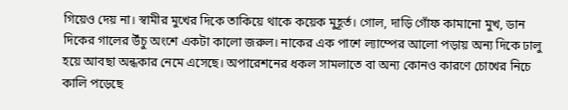গিয়েও দেয় না। স্বামীর মুখের দিকে তাকিয়ে থাকে কয়েক মুহূর্ত। গোল, দাড়ি গোঁফ কামানো মুখ, ডান দিকের গালের উঁচু অংশে একটা কালো জরুল। নাকের এক পাশে ল্যাম্পের আলো পড়ায় অন্য দিকে ঢালু হয়ে আবছা অন্ধকার নেমে এসেছে। অপারেশনের ধকল সামলাতে বা অন্য কোনও কারণে চোখের নিচে কালি পড়েছে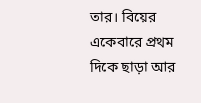তার। বিয়ের একেবারে প্রথম দিকে ছাড়া আর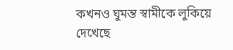কখনও ঘুমন্ত স্বামীকে লুকিয়ে দেখেছে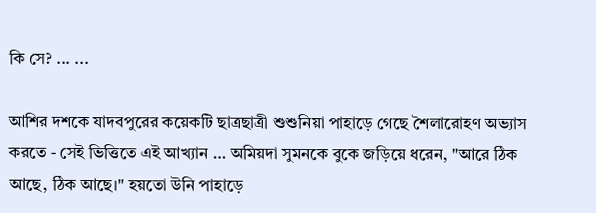কি সে? ... ...

আশির দশকে যাদবপুরের কয়েকটি ছাত্রছাত্রী শুশুনিয়া পাহাড়ে গেছে শৈলারোহণ অভ্যাস করতে - সেই ভিত্তিতে এই আখ্যান … অমিয়দা সুমনকে বুকে জড়িয়ে ধরেন, "আরে ঠিক আছে, ঠিক আছে।" হয়তো উনি পাহাড়ে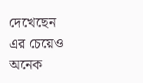দেখেছেন এর চেয়েও অনেক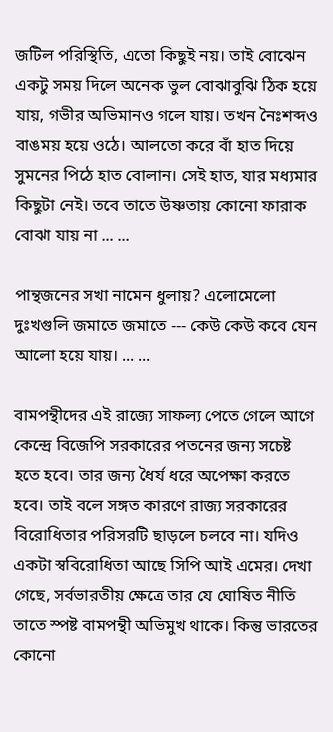জটিল পরিস্থিতি, এতো কিছুই নয়। তাই বোঝেন একটু সময় দিলে অনেক ভুল বোঝাবুঝি ঠিক হয়ে যায়, গভীর অভিমানও গলে যায়। তখন নৈঃশব্দও বাঙময় হয়ে ওঠে। আলতো করে বাঁ হাত দিয়ে সুমনের পিঠে হাত বোলান। সেই হাত, যার মধ্যমার কিছুটা নেই। তবে তাতে উষ্ণতায় কোনো ফারাক বোঝা যায় না ... ...

পান্থজনের সখা নামেন ধুলায়? এলোমেলো দুঃখগুলি জমাতে জমাতে --- কেউ কেউ কবে যেন আলো হয়ে যায়। ... ...

বামপন্থীদের এই রাজ্যে সাফল্য পেতে গেলে আগে কেন্দ্রে বিজেপি সরকারের পতনের জন্য সচেষ্ট হতে হবে। তার জন্য ধৈর্য ধরে অপেক্ষা করতে হবে। তাই বলে সঙ্গত কারণে রাজ্য সরকারের বিরোধিতার পরিসরটি ছাড়লে চলবে না। যদিও একটা স্ববিরোধিতা আছে সিপি আই এমের। দেখা গেছে, সর্বভারতীয় ক্ষেত্রে তার যে ঘোষিত নীতি তাতে স্পষ্ট বামপন্থী অভিমুখ থাকে। কিন্তু ভারতের কোনো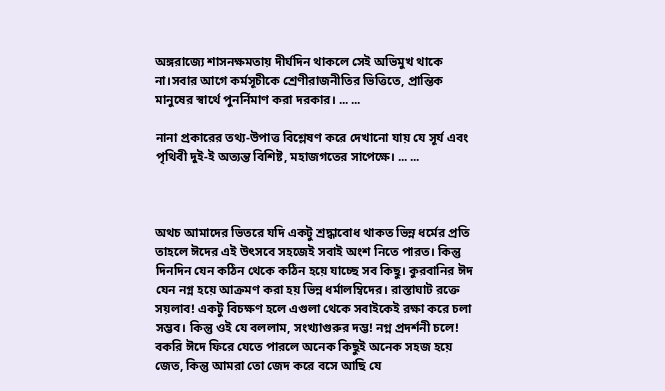অঙ্গরাজ্যে শাসনক্ষমতায় দীর্ঘদিন থাকলে সেই অভিমুখ থাকে না।সবার আগে কর্মসূচীকে শ্রেণীরাজনীতির ভিত্তিতে, প্রান্তিক মানুষের স্বার্থে পুনর্নিমাণ করা দরকার। ... ...

নানা প্রকারের তথ্য-উপাত্ত বিশ্লেষণ করে দেখানো যায় যে সূর্য এবং পৃথিবী দুই-ই অত্যন্ত বিশিষ্ট, মহাজগতের সাপেক্ষে। ... ...



অথচ আমাদের ভিতরে যদি একটু শ্রদ্ধাবোধ থাকত ভিন্ন ধর্মের প্রতি তাহলে ঈদের এই উৎসবে সহজেই সবাই অংশ নিতে পারত। কিন্তু দিনদিন যেন কঠিন থেকে কঠিন হয়ে যাচ্ছে সব কিছু। কুরবানির ঈদ যেন নগ্ন হয়ে আক্রমণ করা হয় ভিন্ন ধর্মালম্বিদের। রাস্তাঘাট রক্তে সয়লাব! একটু বিচক্ষণ হলে এগুলা থেকে সবাইকেই রক্ষা করে চলা সম্ভব। কিন্তু ওই যে বললাম, সংখ্যাগুরুর দম্ভ! নগ্ন প্রদর্শনী চলে! বকরি ঈদে ফিরে যেতে পারলে অনেক কিছুই অনেক সহজ হয়ে জেত, কিন্তু আমরা তো জেদ করে বসে আছি যে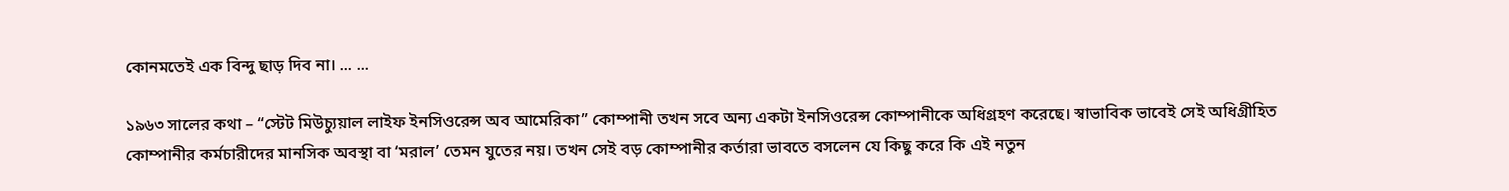কোনমতেই এক বিন্দু ছাড় দিব না। ... ...

১৯৬৩ সালের কথা – “স্টেট মিউচ্যুয়াল লাইফ ইনসিওরেন্স অব আমেরিকা” কোম্পানী তখন সবে অন্য একটা ইনসিওরেন্স কোম্পানীকে অধিগ্রহণ করেছে। স্বাভাবিক ভাবেই সেই অধিগ্রীহিত কোম্পানীর কর্মচারীদের মানসিক অবস্থা বা ‘মরাল’ তেমন যুতের নয়। তখন সেই বড় কোম্পানীর কর্তারা ভাবতে বসলেন যে কিছু করে কি এই নতুন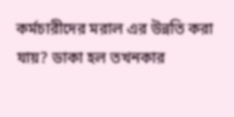কর্মচারীদের মরাল এর উন্নতি করা যায়? ডাকা হল তখনকার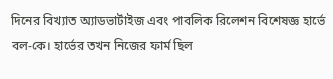দিনের বিখ্যাত অ্যাডভার্টাইজ এবং পাবলিক রিলেশন বিশেষজ্ঞ হার্ভে বল-কে। হার্ভের তখন নিজের ফার্ম ছিল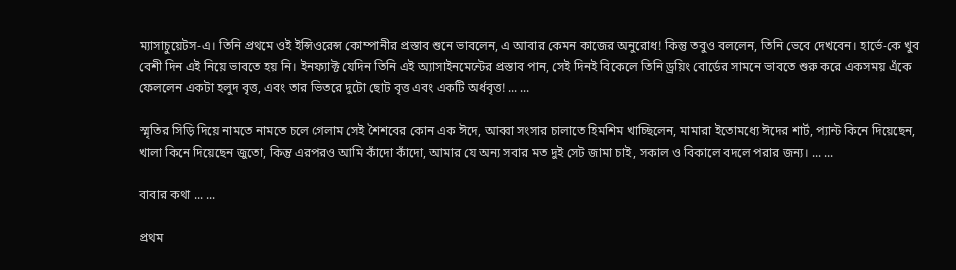ম্যাসাচুয়েটস-এ। তিনি প্রথমে ওই ইন্সিওরেন্স কোম্পানীর প্রস্তাব শুনে ভাবলেন, এ আবার কেমন কাজের অনুরোধ! কিন্তু তবুও বললেন, তিনি ভেবে দেখবেন। হার্ভে-কে খুব বেশী দিন এই নিয়ে ভাবতে হয় নি। ইনফ্যাক্ট যেদিন তিনি এই অ্যাসাইনমেন্টের প্রস্তাব পান, সেই দিনই বিকেলে তিনি ড্রয়িং বোর্ডের সামনে ভাবতে শুরু করে একসময় এঁকে ফেললেন একটা হলুদ বৃত্ত, এবং তার ভিতরে দুটো ছোট বৃত্ত এবং একটি অর্ধবৃত্ত! ... ...

স্মৃতির সিড়ি দিয়ে নামতে নামতে চলে গেলাম সেই শৈশবের কোন এক ঈদে, আব্বা সংসার চালাতে হিমশিম খাচ্ছিলেন, মামারা ইতোমধ্যে ঈদের শার্ট, প্যান্ট কিনে দিয়েছেন, খালা কিনে দিয়েছেন জুতো, কিন্তু এরপরও আমি কাঁদো কাঁদো, আমার যে অন্য সবার মত দুই সেট জামা চাই, সকাল ও বিকালে বদলে পরার জন্য। ... ...

বাবার কথা ... ...

প্রথম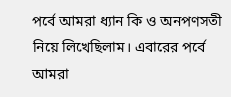পর্বে আমরা ধ্যান কি ও অনপণসতী নিয়ে লিখেছিলাম। এবারের পর্বে আমরা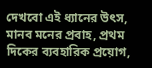দেখবো এই ধ্যানের উৎস, মানব মনের প্রবাহ, প্রথম দিকের ব্যবহারিক প্রয়োগ,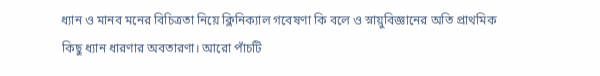ধ্যান ও মানব মনের বিচিত্রতা নিয়ে ক্লিনিক্যাল গবেষণা কি বলে ও স্নায়ুবিজ্ঞানের অতি প্রাথমিক কিছু ধ্যান ধারণার অবতারণা। আরো পাঁচটি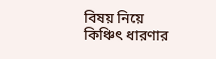বিষয় নিয়ে কিঞ্চিৎ ধারণার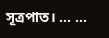সূত্রপাত। ... ...